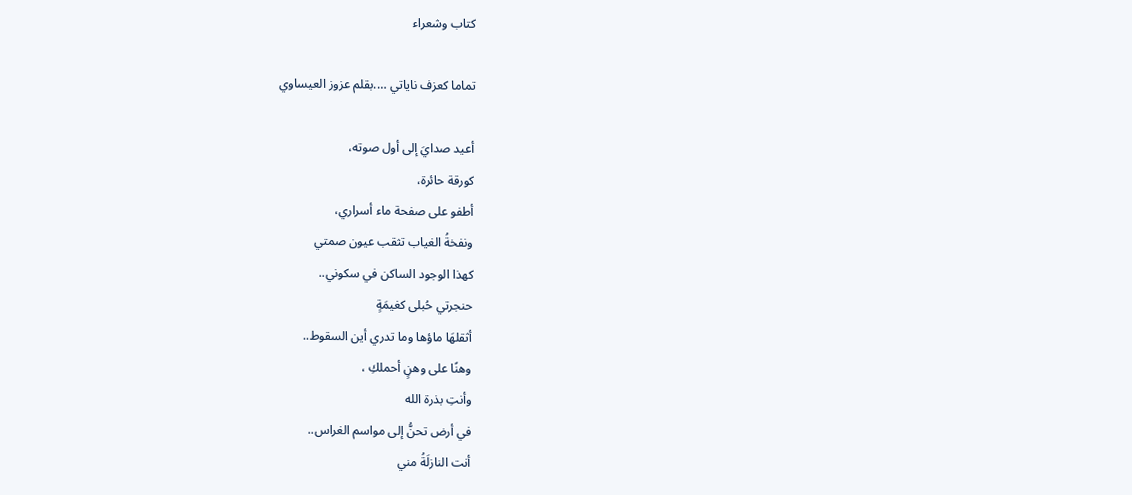كتاب وشعراء

تماما كعزف ناياتي ….بقلم عزوز العيساوي

أعيد صدايَ إلى أول صوته،
كورقة حائرة،
أطفو على صفحة ماء أسراري،
ونفخةُ الغياب تثقب عيون صمتي
كهذا الوجود الساكن في سكوني..
حنجرتي حُبلى كغيمَةٍ
أثقلهَا ماؤها وما تدري أين السقوط..
وهنًا على وهنٍ أحملكِ ،
وأنتِ بذرة الله
في أرض تحنُّ إلى مواسم الغراس..
أنت النازلَةُ مني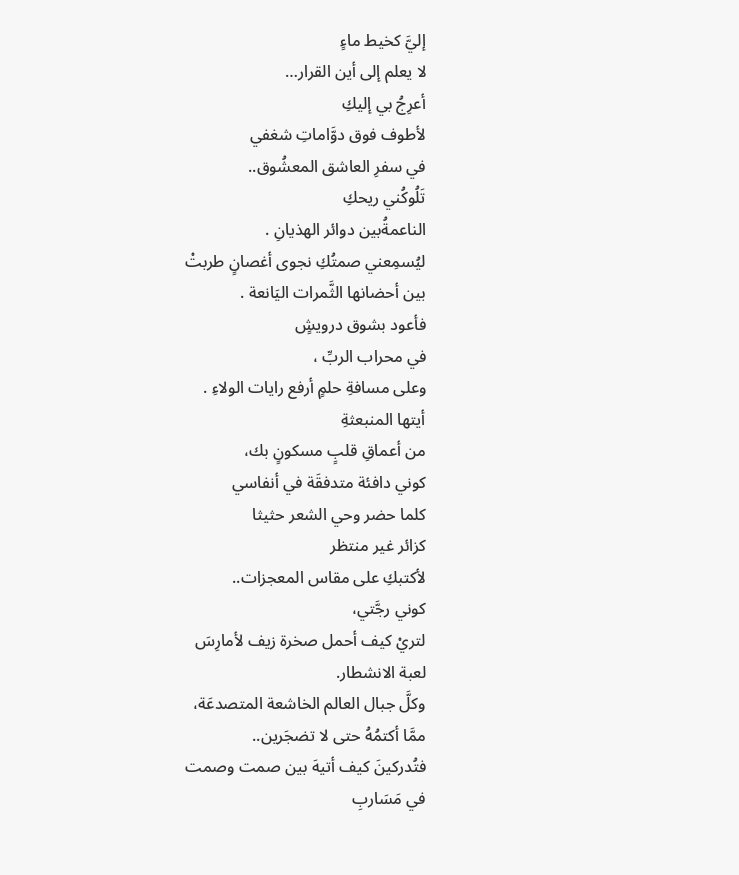إليَّ كخيط ماءٍ
لا يعلم إلى أين القرار…
أعرِجُ بي إليكِ
لأطوف فوق دوَّاماتِ شغفي
في سفرِ العاشق المعشُوق..
تَلُوكُني ريحكِ
الناعمةُبين دوائر الهذيانِ .
ليُسمِعني صمتُكِ نجوى أغصانٍ طربتْ
بين أحضانها الثَّمرات اليَانعة .
فأعود بشوق درويشٍ
في محراب الربِّ ،
وعلى مسافةِ حلمٍ أرفع رايات الولاءِ .
أيتها المنبعثةِ
من أعماقِ قلبٍ مسكونٍ بك،
كوني دافئة متدفقَة في أنفاسي
كلما حضر وحي الشعر حثيثا
كزائر غير منتظر
لأكتبكِ على مقاس المعجزات..
كوني رجَّتي،
لتريْ كيف أحمل صخرة زيف لأمارِسَ
لعبة الانشطار.
وكلَّ جبال العالم الخاشعة المتصدعَة،
ممَّا أكتمُهُ حتى لا تضجَرين..
فتُدركينَ كيف أتيهَ بين صمت وصمت
في مَسَاربِ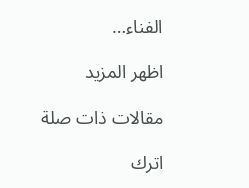الفناء…

اظهر المزيد

مقالات ذات صلة

اترك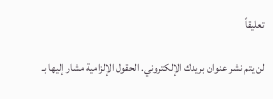تعليقاً

لن يتم نشر عنوان بريدك الإلكتروني. الحقول الإلزامية مشار إليها بـ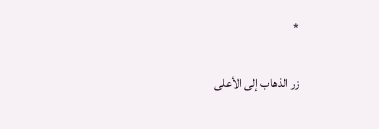*

زر الذهاب إلى الأعلى